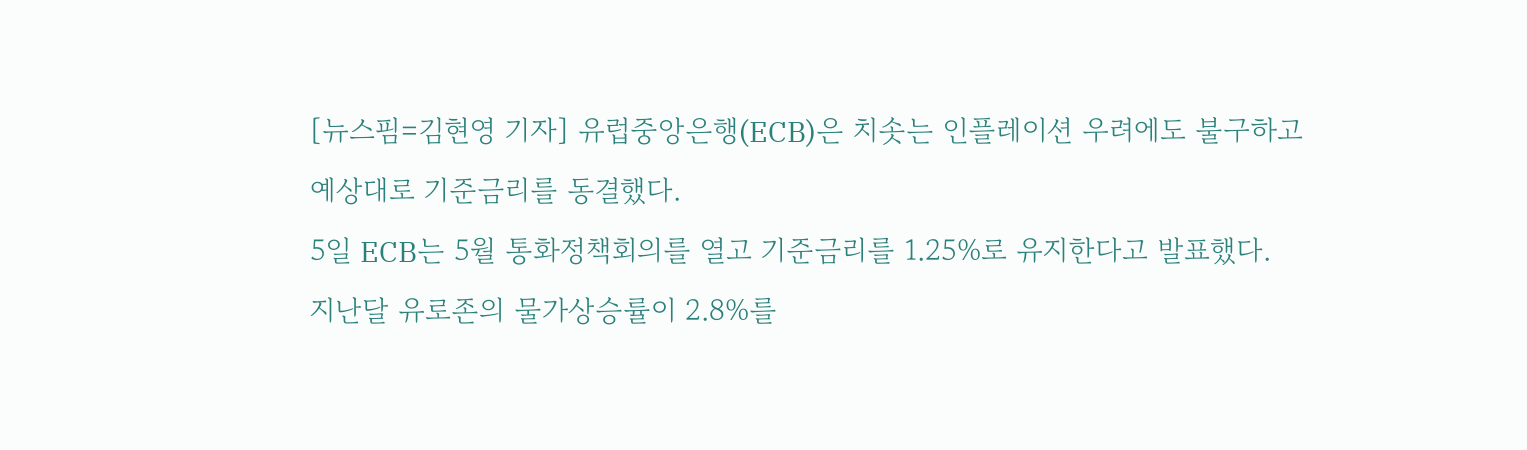[뉴스핌=김현영 기자] 유럽중앙은행(ECB)은 치솟는 인플레이션 우려에도 불구하고 예상대로 기준금리를 동결했다.
5일 ECB는 5월 통화정책회의를 열고 기준금리를 1.25%로 유지한다고 발표했다.
지난달 유로존의 물가상승률이 2.8%를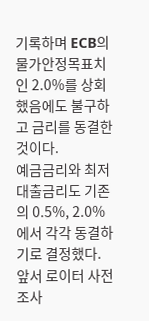기록하며 ECB의 물가안정목표치인 2.0%를 상회했음에도 불구하고 금리를 동결한 것이다.
예금금리와 최저대출금리도 기존의 0.5%, 2.0%에서 각각 동결하기로 결정했다.
앞서 로이터 사전 조사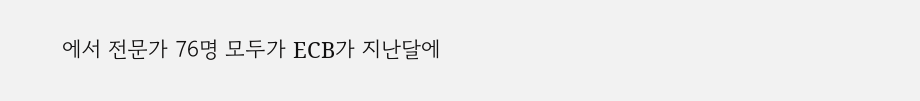에서 전문가 76명 모두가 ECB가 지난달에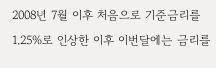2008년 7월 이후 처음으로 기준금리를 1.25%로 인상한 이후 이번달에는 금리를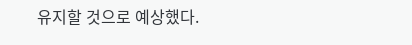유지할 것으로 예상했다.